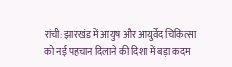रांची: झारखंड में आयुष और आयुर्वेद चिकित्सा को नई पहचान दिलाने की दिशा में बड़ा कदम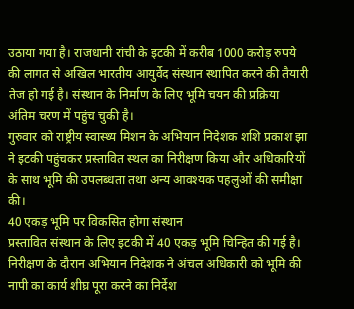उठाया गया है। राजधानी रांची के इटकी में करीब 1000 करोड़ रुपये की लागत से अखिल भारतीय आयुर्वेद संस्थान स्थापित करने की तैयारी तेज हो गई है। संस्थान के निर्माण के लिए भूमि चयन की प्रक्रिया अंतिम चरण में पहुंच चुकी है।
गुरुवार को राष्ट्रीय स्वास्थ्य मिशन के अभियान निदेशक शशि प्रकाश झा ने इटकी पहुंचकर प्रस्तावित स्थल का निरीक्षण किया और अधिकारियों के साथ भूमि की उपलब्धता तथा अन्य आवश्यक पहलुओं की समीक्षा की।
40 एकड़ भूमि पर विकसित होगा संस्थान
प्रस्तावित संस्थान के लिए इटकी में 40 एकड़ भूमि चिन्हित की गई है। निरीक्षण के दौरान अभियान निदेशक ने अंचल अधिकारी को भूमि की नापी का कार्य शीघ्र पूरा करने का निर्देश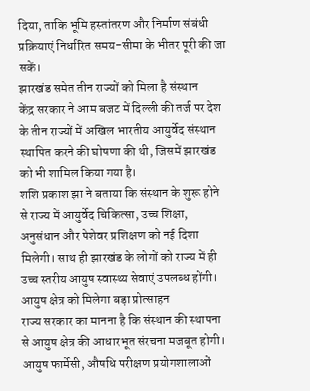दिया, ताकि भूमि हस्तांतरण और निर्माण संबंधी प्रक्रियाएं निर्धारित समय-सीमा के भीतर पूरी की जा सकें।
झारखंड समेत तीन राज्यों को मिला है संस्थान
केंद्र सरकार ने आम बजट में दिल्ली की तर्ज पर देश के तीन राज्यों में अखिल भारतीय आयुर्वेद संस्थान स्थापित करने की घोषणा की थी, जिसमें झारखंड को भी शामिल किया गया है।
शशि प्रकाश झा ने बताया कि संस्थान के शुरू होने से राज्य में आयुर्वेद चिकित्सा, उच्च शिक्षा, अनुसंधान और पेशेवर प्रशिक्षण को नई दिशा मिलेगी। साथ ही झारखंड के लोगों को राज्य में ही उच्च स्तरीय आयुष स्वास्थ्य सेवाएं उपलब्ध होंगी।
आयुष क्षेत्र को मिलेगा बड़ा प्रोत्साहन
राज्य सरकार का मानना है कि संस्थान की स्थापना से आयुष क्षेत्र की आधारभूत संरचना मजबूत होगी। आयुष फार्मेसी, औषधि परीक्षण प्रयोगशालाओं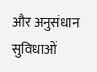और अनुसंधान सुविधाओं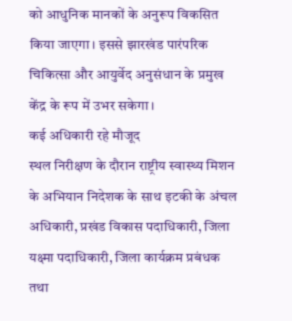को आधुनिक मानकों के अनुरूप विकसित किया जाएगा। इससे झारखंड पारंपरिक चिकित्सा और आयुर्वेद अनुसंधान के प्रमुख केंद्र के रूप में उभर सकेगा।
कई अधिकारी रहे मौजूद
स्थल निरीक्षण के दौरान राष्ट्रीय स्वास्थ्य मिशन के अभियान निदेशक के साथ इटकी के अंचल अधिकारी, प्रखंड विकास पदाधिकारी, जिला यक्ष्मा पदाधिकारी, जिला कार्यक्रम प्रबंधक तथा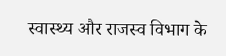स्वास्थ्य और राजस्व विभाग के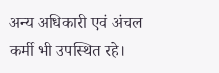अन्य अधिकारी एवं अंचल कर्मी भी उपस्थित रहे।